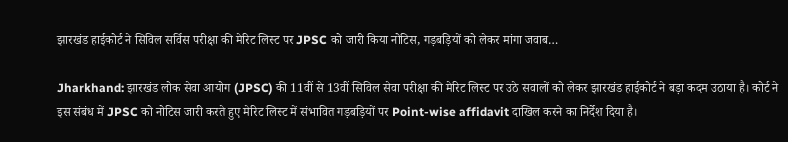झारखंड हाईकोर्ट ने सिविल सर्विस परीक्षा की मेरिट लिस्ट पर JPSC को जारी किया नोटिस, गड़बड़ियों को लेकर मांगा जवाब…

Jharkhand: झारखंड लोक सेवा आयोग (JPSC) की 11वीं से 13वीं सिविल सेवा परीक्षा की मेरिट लिस्ट पर उठे सवालों को लेकर झारखंड हाईकोर्ट ने बड़ा कदम उठाया है। कोर्ट ने इस संबंध में JPSC को नोटिस जारी करते हुए मेरिट लिस्ट में संभावित गड़बड़ियों पर Point-wise affidavit दाखिल करने का निर्देश दिया है।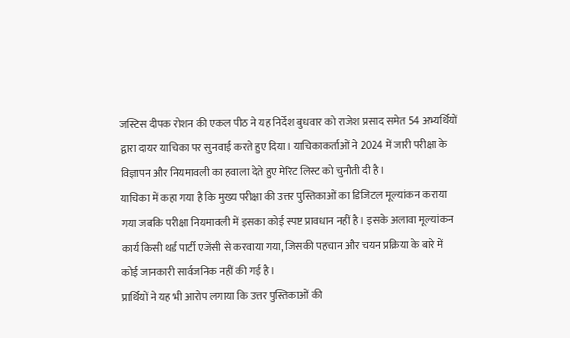जस्टिस दीपक रोशन की एकल पीठ ने यह निर्देश बुधवार को राजेश प्रसाद समेत 54 अभ्यर्थियों द्वारा दायर याचिका पर सुनवाई करते हुए दिया। याचिकाकर्ताओं ने 2024 में जारी परीक्षा के विज्ञापन और नियमावली का हवाला देते हुए मेरिट लिस्ट को चुनौती दी है।
याचिका में कहा गया है कि मुख्य परीक्षा की उत्तर पुस्तिकाओं का डिजिटल मूल्यांकन कराया गया जबकि परीक्षा नियमावली में इसका कोई स्पष्ट प्रावधान नहीं है। इसके अलावा मूल्यांकन कार्य किसी थर्ड पार्टी एजेंसी से करवाया गया, जिसकी पहचान और चयन प्रक्रिया के बारे में कोई जानकारी सार्वजनिक नहीं की गई है।
प्रार्थियों ने यह भी आरोप लगाया कि उत्तर पुस्तिकाओं की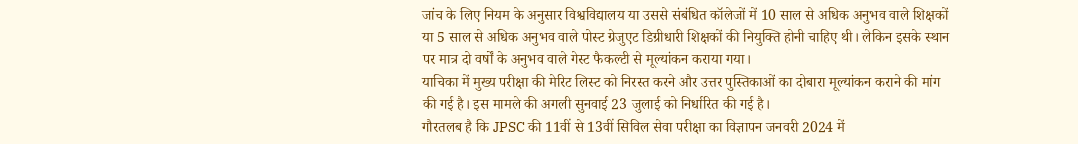जांच के लिए नियम के अनुसार विश्वविद्यालय या उससे संबंधित कॉलेजों में 10 साल से अधिक अनुभव वाले शिक्षकों या 5 साल से अधिक अनुभव वाले पोस्ट ग्रेजुएट डिग्रीधारी शिक्षकों की नियुक्ति होनी चाहिए थी। लेकिन इसके स्थान पर मात्र दो वर्षों के अनुभव वाले गेस्ट फैकल्टी से मूल्यांकन कराया गया।
याचिका में मुख्य परीक्षा की मेरिट लिस्ट को निरस्त करने और उत्तर पुस्तिकाओं का दोबारा मूल्यांकन कराने की मांग की गई है। इस मामले की अगली सुनवाई 23 जुलाई को निर्धारित की गई है।
गौरतलब है कि JPSC की 11वीं से 13वीं सिविल सेवा परीक्षा का विज्ञापन जनवरी 2024 में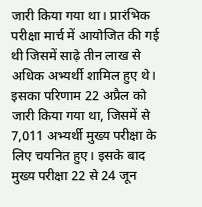जारी किया गया था। प्रारंभिक परीक्षा मार्च में आयोजित की गई थी जिसमें साढ़े तीन लाख से अधिक अभ्यर्थी शामिल हुए थे। इसका परिणाम 22 अप्रैल को जारी किया गया था, जिसमें से 7,011 अभ्यर्थी मुख्य परीक्षा के लिए चयनित हुए। इसके बाद मुख्य परीक्षा 22 से 24 जून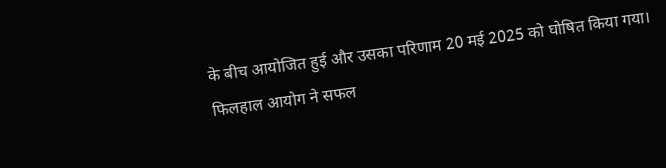के बीच आयोजित हुई और उसका परिणाम 20 मई 2025 को घोषित किया गया।
फिलहाल आयोग ने सफल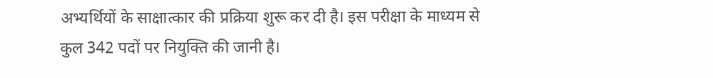अभ्यर्थियों के साक्षात्कार की प्रक्रिया शुरू कर दी है। इस परीक्षा के माध्यम से कुल 342 पदों पर नियुक्ति की जानी है।